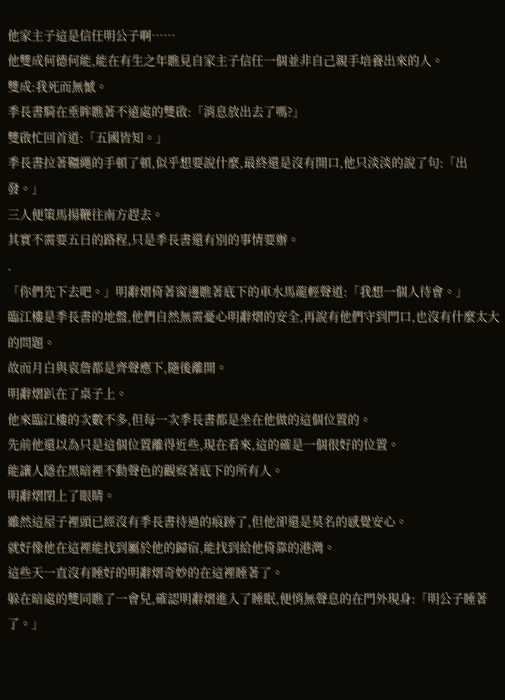他家主子這是信任明公子啊……
他雙成何德何能,能在有生之年瞧見自家主子信任一個並非自己親手培養出來的人。
雙成:我死而無憾。
季長書騎在垂眸瞧著不遠處的雙啟:「消息放出去了嗎?」
雙啟忙回首道:「五國皆知。」
季長書拉著韁繩的手頓了頓,似乎想要說什麼,最終還是沒有開口,他只淡淡的說了句:「出發。」
三人便策馬揚鞭往南方趕去。
其實不需要五日的路程,只是季長書還有別的事情要辦。
.
「你們先下去吧。」明辭熠倚著窗邊瞧著底下的車水馬龍輕聲道:「我想一個人待會。」
臨江樓是季長書的地盤,他們自然無需憂心明辭熠的安全,再說有他們守到門口,也沒有什麼太大的問題。
故而月白與袁詹都是齊聲應下,隨後離開。
明辭熠趴在了桌子上。
他來臨江樓的次數不多,但每一次季長書都是坐在他做的這個位置的。
先前他還以為只是這個位置離得近些,現在看來,這的確是一個很好的位置。
能讓人隱在黑暗裡不動聲色的觀察著底下的所有人。
明辭熠閉上了眼睛。
雖然這屋子裡頭已經沒有季長書待過的痕跡了,但他卻還是莫名的感覺安心。
就好像他在這裡能找到屬於他的歸宿,能找到給他倚靠的港灣。
這些天一直沒有睡好的明辭熠奇妙的在這裡睡著了。
躲在暗處的雙同瞧了一會兒,確認明辭熠進入了睡眠,便悄無聲息的在門外現身:「明公子睡著了。」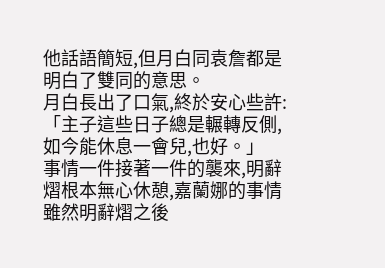他話語簡短,但月白同袁詹都是明白了雙同的意思。
月白長出了口氣,終於安心些許:「主子這些日子總是輾轉反側,如今能休息一會兒,也好。」
事情一件接著一件的襲來,明辭熠根本無心休憩,嘉蘭娜的事情雖然明辭熠之後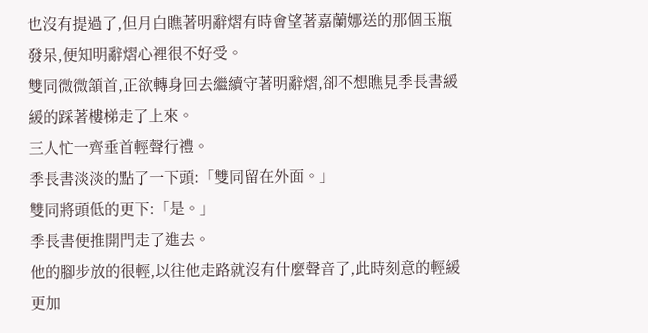也沒有提過了,但月白瞧著明辭熠有時會望著嘉蘭娜送的那個玉瓶發呆,便知明辭熠心裡很不好受。
雙同微微頷首,正欲轉身回去繼續守著明辭熠,卻不想瞧見季長書緩緩的踩著樓梯走了上來。
三人忙一齊垂首輕聲行禮。
季長書淡淡的點了一下頭:「雙同留在外面。」
雙同將頭低的更下:「是。」
季長書便推開門走了進去。
他的腳步放的很輕,以往他走路就沒有什麼聲音了,此時刻意的輕緩更加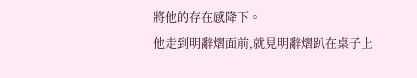將他的存在感降下。
他走到明辭熠面前,就見明辭熠趴在桌子上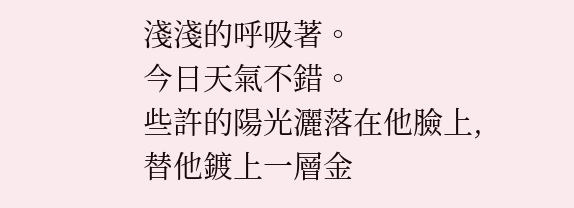淺淺的呼吸著。
今日天氣不錯。
些許的陽光灑落在他臉上,替他鍍上一層金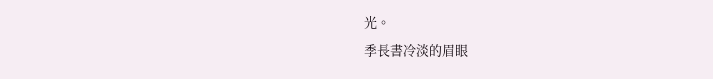光。
季長書冷淡的眉眼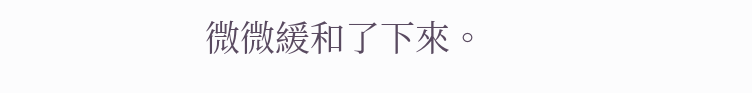微微緩和了下來。